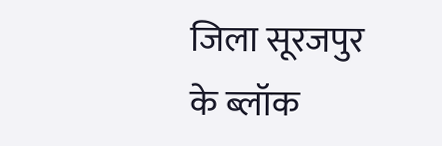जिला सूरजपुर के ब्लॉक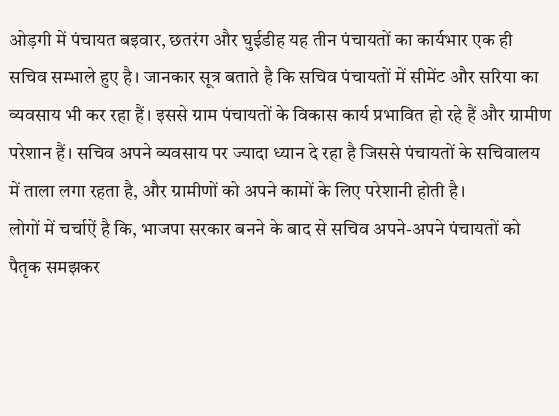ओड़गी में पंचायत बइवार, छतरंग और घुईडीह यह तीन पंचायतों का कार्यभार एक ही सचिव सम्भाले हुए है। जानकार सूत्र बताते है कि सचिव पंचायतों में सीमेंट और सरिया का व्यवसाय भी कर रहा हैं। इससे ग्राम पंचायतों के विकास कार्य प्रभावित हो रहे हैं और ग्रामीण परेशान हैं। सचिव अपने व्यवसाय पर ज्यादा ध्यान दे रहा है जिससे पंचायतों के सचिवालय में ताला लगा रहता है, और ग्रामीणों को अपने कामों के लिए परेशानी होती है।
लोगों में चर्चाऐं है कि, भाजपा सरकार बनने के बाद से सचिव अपने-अपने पंचायतों को पैतृक समझकर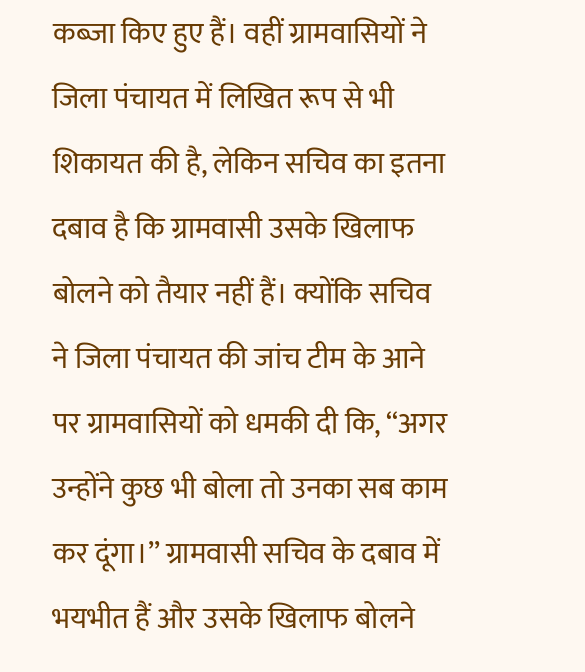कब्जा किए हुए हैं। वहीं ग्रामवासियों ने जिला पंचायत में लिखित रूप से भी शिकायत की है, लेकिन सचिव का इतना दबाव है कि ग्रामवासी उसके खिलाफ बोलने को तैयार नहीं हैं। क्योंकि सचिव ने जिला पंचायत की जांच टीम के आने पर ग्रामवासियों को धमकी दी कि, ‘‘अगर उन्होंने कुछ भी बोला तो उनका सब काम कर दूंगा।’’ ग्रामवासी सचिव के दबाव में भयभीत हैं और उसके खिलाफ बोलने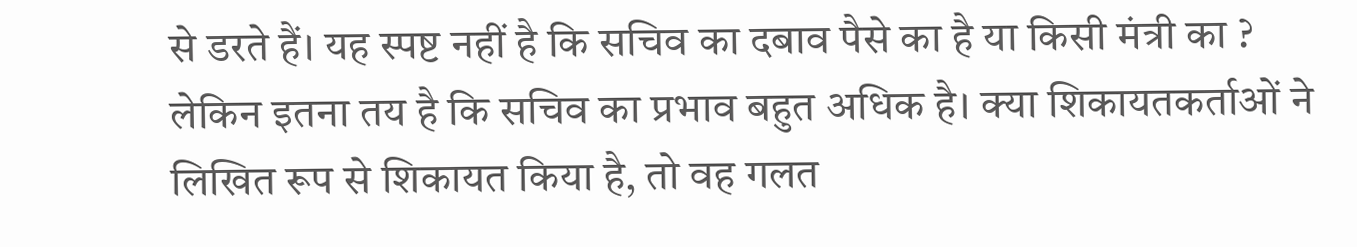से डरते हैं। यह स्पष्ट नहीं है कि सचिव का दबाव पैसे का है या किसी मंत्री का ? लेकिन इतना तय है कि सचिव का प्रभाव बहुत अधिक है। क्या शिकायतकर्ताओं ने लिखित रूप से शिकायत किया है, तो वह गलत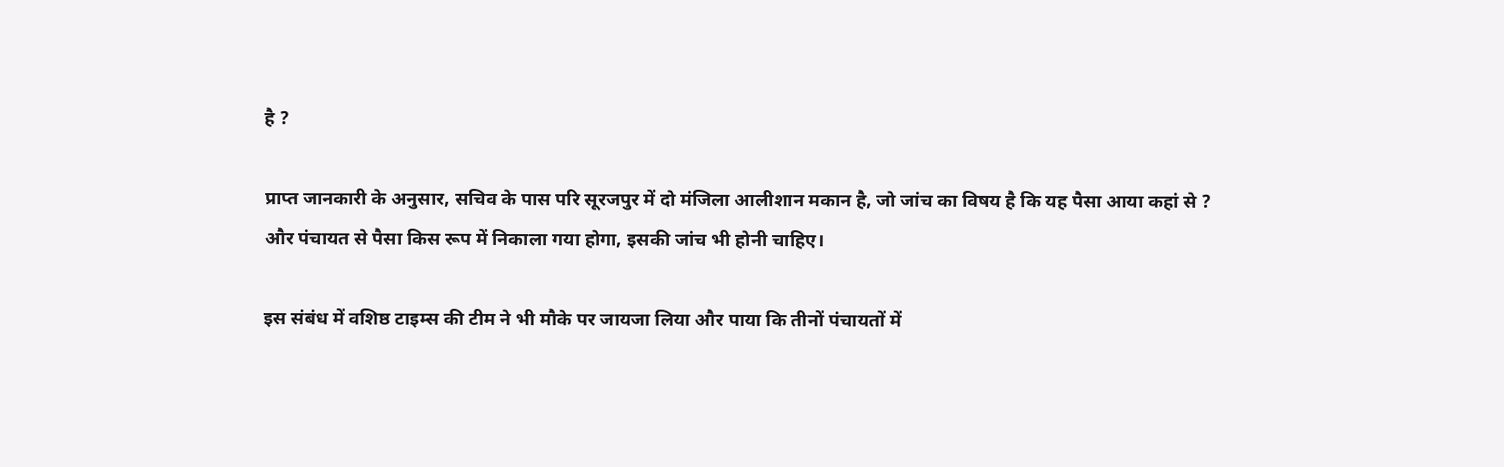है ?

प्राप्त जानकारी के अनुसार, सचिव के पास परि सूरजपुर में दो मंजिला आलीशान मकान है, जो जांच का विषय है कि यह पैसा आया कहां से ? और पंचायत से पैसा किस रूप में निकाला गया होगा, इसकी जांच भी होनी चाहिए।

इस संबंध में वशिष्ठ टाइम्स की टीम ने भी मौके पर जायजा लिया और पाया कि तीनों पंचायतों में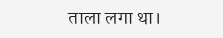ताला लगा था।